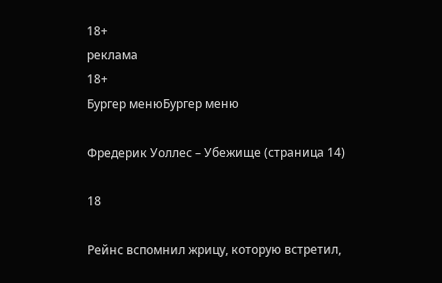18+
реклама
18+
Бургер менюБургер меню

Фредерик Уоллес – Убежище (страница 14)

18

Рейнс вспомнил жрицу, которую встретил,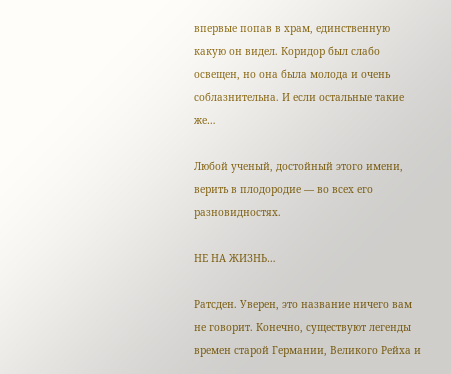впервые попав в храм, единственную какую он видел. Коридор был слабо освещен, но она была молода и очень соблазнительна. И если остальные такие же…

Любой ученый, достойный этого имени, верить в плодородие — во всех его разновидностях.

НЕ НА ЖИЗНЬ…

Ратсден. Уверен, это название ничего вам не говорит. Конечно, существуют легенды времен старой Германии, Великого Рейха и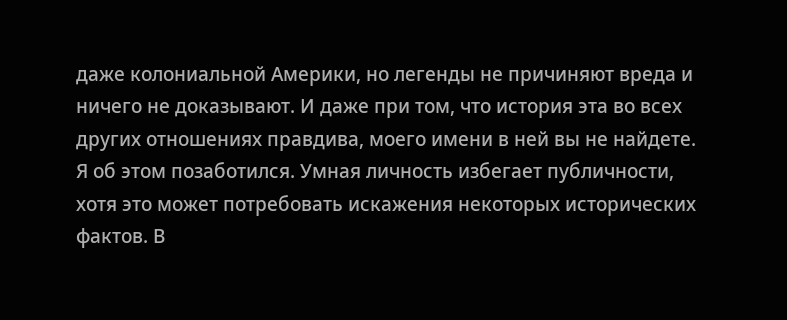даже колониальной Америки, но легенды не причиняют вреда и ничего не доказывают. И даже при том, что история эта во всех других отношениях правдива, моего имени в ней вы не найдете. Я об этом позаботился. Умная личность избегает публичности, хотя это может потребовать искажения некоторых исторических фактов. В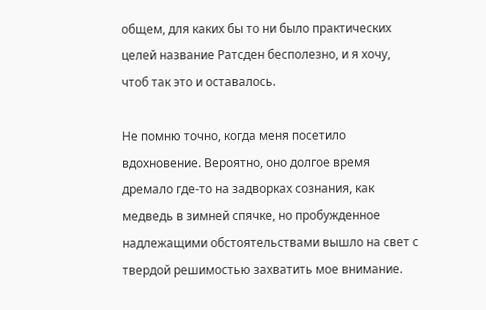общем, для каких бы то ни было практических целей название Ратсден бесполезно, и я хочу, чтоб так это и оставалось.

Не помню точно, когда меня посетило вдохновение. Вероятно, оно долгое время дремало где-то на задворках сознания, как медведь в зимней спячке, но пробужденное надлежащими обстоятельствами вышло на свет с твердой решимостью захватить мое внимание.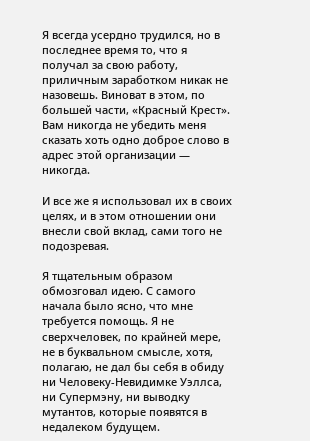Я всегда усердно трудился, но в последнее время то, что я получал за свою работу, приличным заработком никак не назовешь. Виноват в этом, по большей части, «Красный Крест». Вам никогда не убедить меня сказать хоть одно доброе слово в адрес этой организации — никогда.

И все же я использовал их в своих целях, и в этом отношении они внесли свой вклад, сами того не подозревая.

Я тщательным образом обмозговал идею. С самого начала было ясно, что мне требуется помощь. Я не сверхчеловек, по крайней мере, не в буквальном смысле, хотя, полагаю, не дал бы себя в обиду ни Человеку-Невидимке Уэллса, ни Супермэну, ни выводку мутантов, которые появятся в недалеком будущем.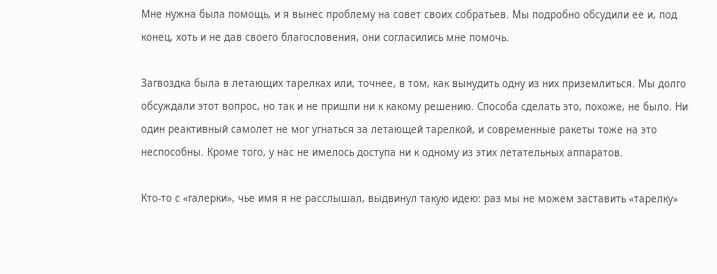Мне нужна была помощь, и я вынес проблему на совет своих собратьев. Мы подробно обсудили ее и, под конец, хоть и не дав своего благословения, они согласились мне помочь.

Загвоздка была в летающих тарелках или, точнее, в том, как вынудить одну из них приземлиться. Мы долго обсуждали этот вопрос, но так и не пришли ни к какому решению. Способа сделать это, похоже, не было. Ни один реактивный самолет не мог угнаться за летающей тарелкой, и современные ракеты тоже на это неспособны. Кроме того, у нас не имелось доступа ни к одному из этих летательных аппаратов.

Кто-то с «галерки», чье имя я не расслышал, выдвинул такую идею: раз мы не можем заставить «тарелку»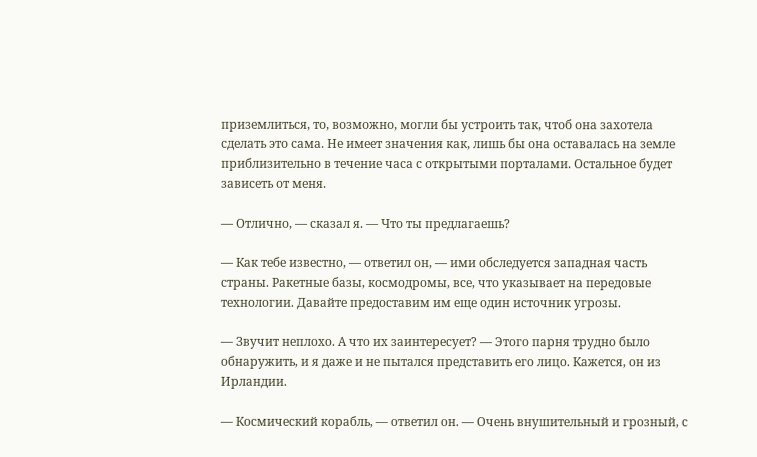приземлиться, то, возможно, могли бы устроить так, чтоб она захотела сделать это сама. Не имеет значения как, лишь бы она оставалась на земле приблизительно в течение часа с открытыми порталами. Остальное будет зависеть от меня.

— Отлично, — сказал я. — Что ты предлагаешь?

— Как тебе известно, — ответил он, — ими обследуется западная часть страны. Ракетные базы, космодромы, все, что указывает на передовые технологии. Давайте предоставим им еще один источник угрозы.

— Звучит неплохо. А что их заинтересует? — Этого парня трудно было обнаружить, и я даже и не пытался представить его лицо. Кажется, он из Ирландии.

— Космический корабль, — ответил он. — Очень внушительный и грозный, с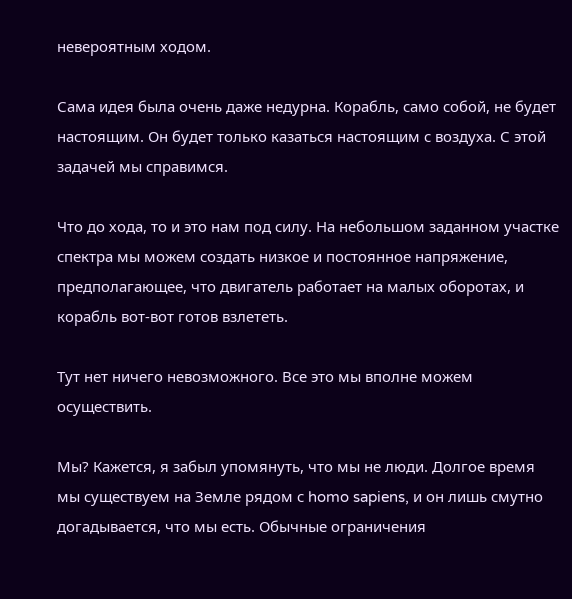невероятным ходом.

Сама идея была очень даже недурна. Корабль, само собой, не будет настоящим. Он будет только казаться настоящим с воздуха. С этой задачей мы справимся.

Что до хода, то и это нам под силу. На небольшом заданном участке спектра мы можем создать низкое и постоянное напряжение, предполагающее, что двигатель работает на малых оборотах, и корабль вот-вот готов взлететь.

Тут нет ничего невозможного. Все это мы вполне можем осуществить.

Мы? Кажется, я забыл упомянуть, что мы не люди. Долгое время мы существуем на Земле рядом с homo sapiens, и он лишь смутно догадывается, что мы есть. Обычные ограничения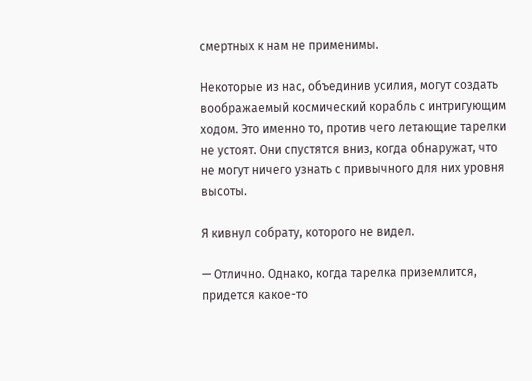смертных к нам не применимы.

Некоторые из нас, объединив усилия, могут создать воображаемый космический корабль с интригующим ходом. Это именно то, против чего летающие тарелки не устоят. Они спустятся вниз, когда обнаружат, что не могут ничего узнать с привычного для них уровня высоты.

Я кивнул собрату, которого не видел.

— Отлично. Однако, когда тарелка приземлится, придется какое-то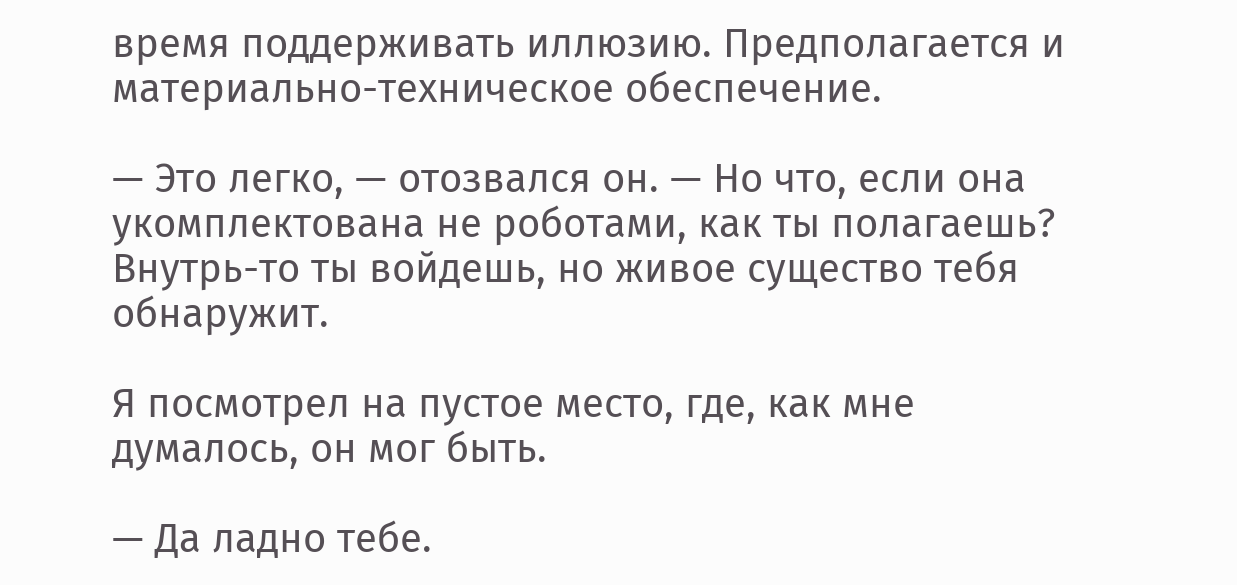время поддерживать иллюзию. Предполагается и материально-техническое обеспечение.

— Это легко, — отозвался он. — Но что, если она укомплектована не роботами, как ты полагаешь? Внутрь-то ты войдешь, но живое существо тебя обнаружит.

Я посмотрел на пустое место, где, как мне думалось, он мог быть.

— Да ладно тебе.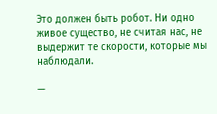Это должен быть робот. Ни одно живое существо, не считая нас, не выдержит те скорости, которые мы наблюдали.

—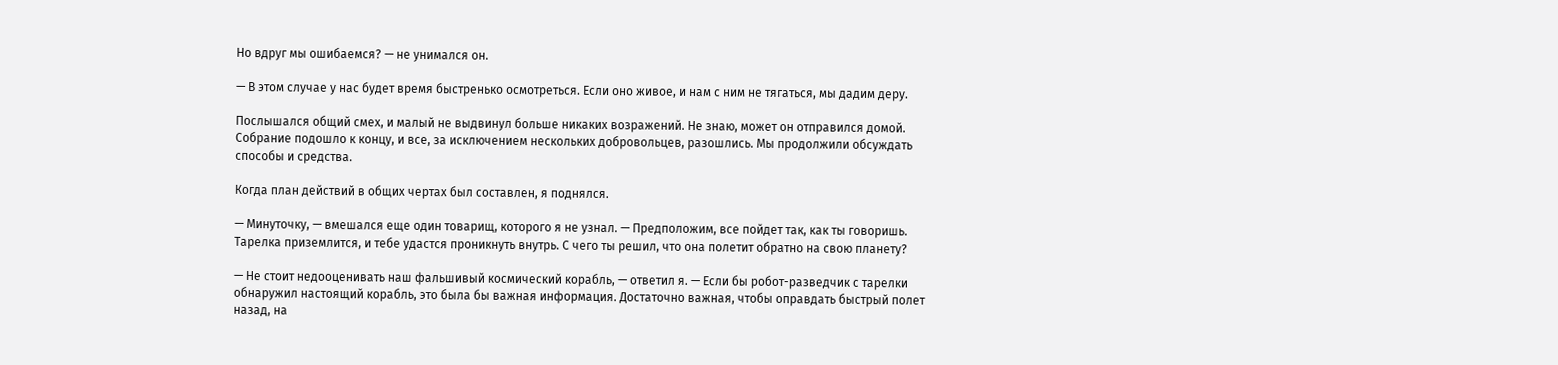Но вдруг мы ошибаемся? — не унимался он.

— В этом случае у нас будет время быстренько осмотреться. Если оно живое, и нам с ним не тягаться, мы дадим деру.

Послышался общий смех, и малый не выдвинул больше никаких возражений. Не знаю, может он отправился домой. Собрание подошло к концу, и все, за исключением нескольких добровольцев, разошлись. Мы продолжили обсуждать способы и средства.

Когда план действий в общих чертах был составлен, я поднялся.

— Минуточку, — вмешался еще один товарищ, которого я не узнал. — Предположим, все пойдет так, как ты говоришь. Тарелка приземлится, и тебе удастся проникнуть внутрь. С чего ты решил, что она полетит обратно на свою планету?

— Не стоит недооценивать наш фальшивый космический корабль, — ответил я. — Если бы робот-разведчик с тарелки обнаружил настоящий корабль, это была бы важная информация. Достаточно важная, чтобы оправдать быстрый полет назад, на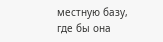местную базу, где бы она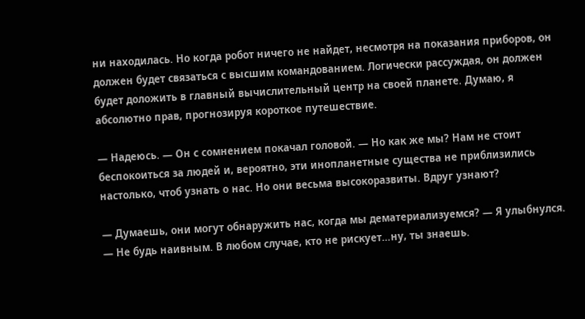ни находилась. Но когда робот ничего не найдет, несмотря на показания приборов, он должен будет связаться с высшим командованием. Логически рассуждая, он должен будет доложить в главный вычислительный центр на своей планете. Думаю, я абсолютно прав, прогнозируя короткое путешествие.

— Надеюсь. — Он с сомнением покачал головой. — Но как же мы? Нам не стоит беспокоиться за людей и, вероятно, эти инопланетные существа не приблизились настолько, чтоб узнать о нас. Но они весьма высокоразвиты. Вдруг узнают?

— Думаешь, они могут обнаружить нас, когда мы дематериализуемся? — Я улыбнулся. — Не будь наивным. В любом случае, кто не рискует…ну, ты знаешь.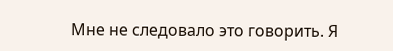Мне не следовало это говорить. Я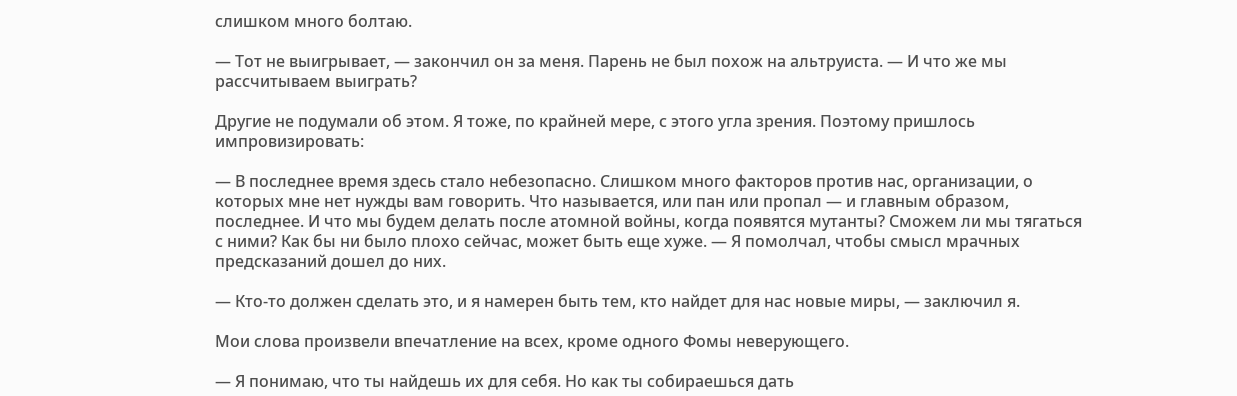слишком много болтаю.

— Тот не выигрывает, — закончил он за меня. Парень не был похож на альтруиста. — И что же мы рассчитываем выиграть?

Другие не подумали об этом. Я тоже, по крайней мере, с этого угла зрения. Поэтому пришлось импровизировать:

— В последнее время здесь стало небезопасно. Слишком много факторов против нас, организации, о которых мне нет нужды вам говорить. Что называется, или пан или пропал — и главным образом, последнее. И что мы будем делать после атомной войны, когда появятся мутанты? Сможем ли мы тягаться с ними? Как бы ни было плохо сейчас, может быть еще хуже. — Я помолчал, чтобы смысл мрачных предсказаний дошел до них.

— Кто-то должен сделать это, и я намерен быть тем, кто найдет для нас новые миры, — заключил я.

Мои слова произвели впечатление на всех, кроме одного Фомы неверующего.

— Я понимаю, что ты найдешь их для себя. Но как ты собираешься дать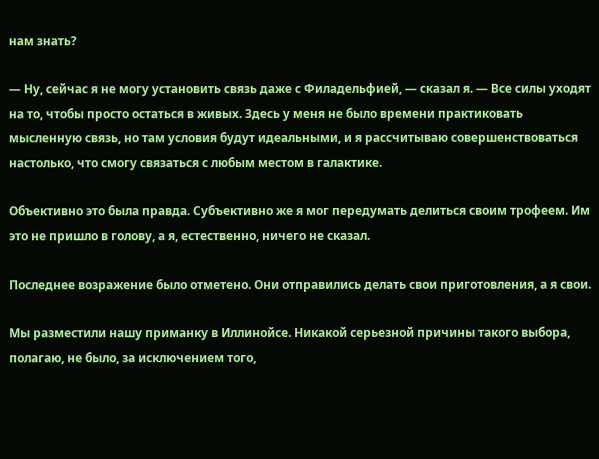нам знать?

— Ну, сейчас я не могу установить связь даже с Филадельфией, — сказал я. — Все силы уходят на то, чтобы просто остаться в живых. Здесь у меня не было времени практиковать мысленную связь, но там условия будут идеальными, и я рассчитываю совершенствоваться настолько, что смогу связаться с любым местом в галактике.

Объективно это была правда. Субъективно же я мог передумать делиться своим трофеем. Им это не пришло в голову, а я, естественно, ничего не сказал.

Последнее возражение было отметено. Они отправились делать свои приготовления, а я свои.

Мы разместили нашу приманку в Иллинойсе. Никакой серьезной причины такого выбора, полагаю, не было, за исключением того,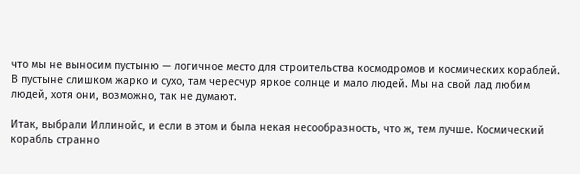что мы не выносим пустыню — логичное место для строительства космодромов и космических кораблей. В пустыне слишком жарко и сухо, там чересчур яркое солнце и мало людей. Мы на свой лад любим людей, хотя они, возможно, так не думают.

Итак, выбрали Иллинойс, и если в этом и была некая несообразность, что ж, тем лучше. Космический корабль странно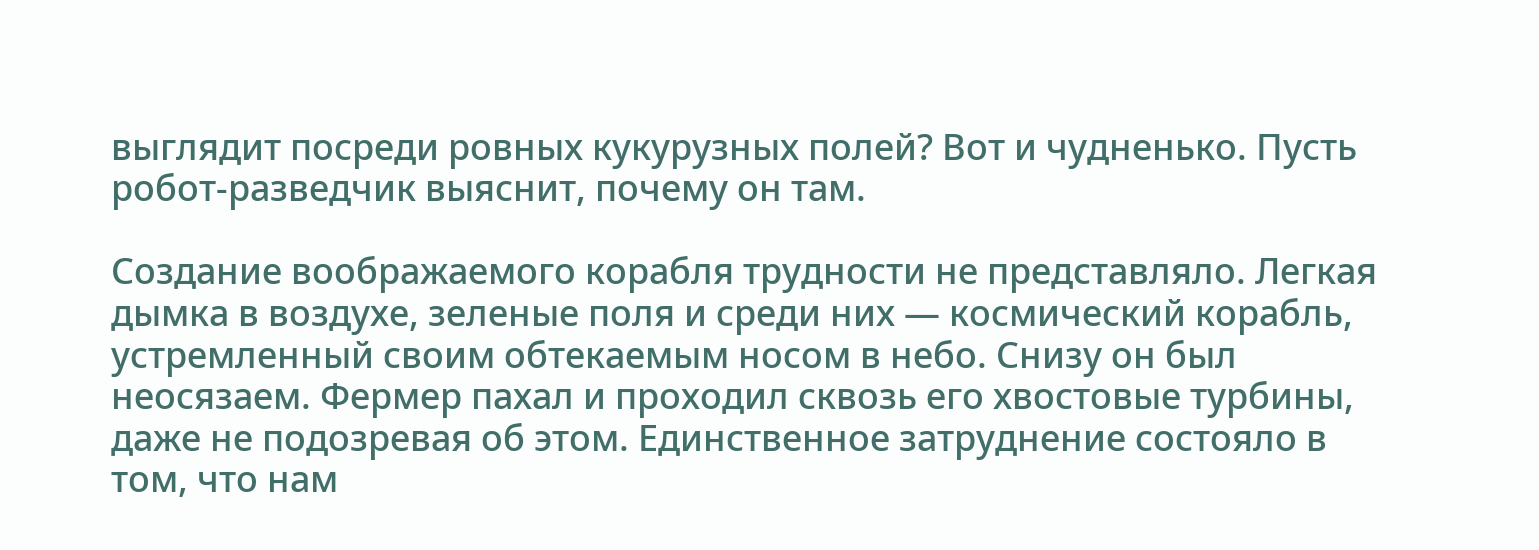выглядит посреди ровных кукурузных полей? Вот и чудненько. Пусть робот-разведчик выяснит, почему он там.

Создание воображаемого корабля трудности не представляло. Легкая дымка в воздухе, зеленые поля и среди них — космический корабль, устремленный своим обтекаемым носом в небо. Снизу он был неосязаем. Фермер пахал и проходил сквозь его хвостовые турбины, даже не подозревая об этом. Единственное затруднение состояло в том, что нам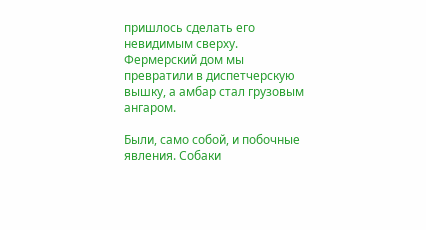пришлось сделать его невидимым сверху. Фермерский дом мы превратили в диспетчерскую вышку, а амбар стал грузовым ангаром.

Были, само собой, и побочные явления. Собаки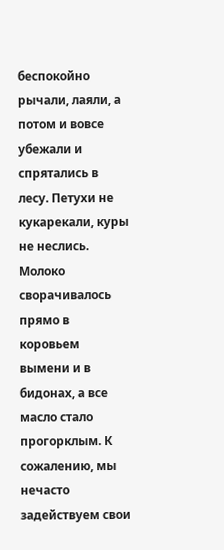беспокойно рычали, лаяли, а потом и вовсе убежали и спрятались в лесу. Петухи не кукарекали, куры не неслись. Молоко сворачивалось прямо в коровьем вымени и в бидонах, а все масло стало прогорклым. К сожалению, мы нечасто задействуем свои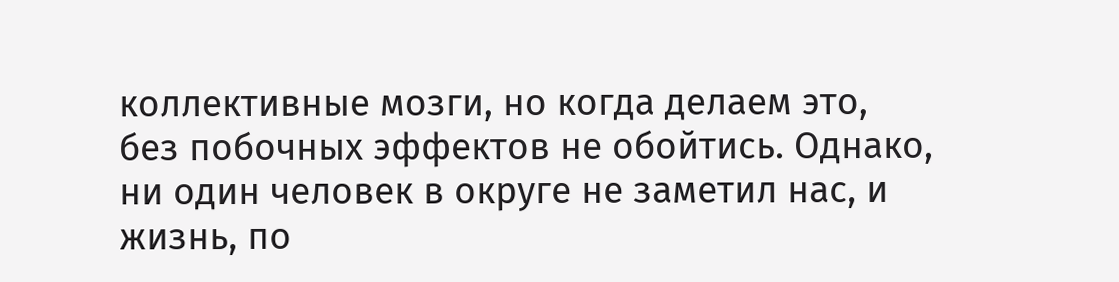коллективные мозги, но когда делаем это, без побочных эффектов не обойтись. Однако, ни один человек в округе не заметил нас, и жизнь, по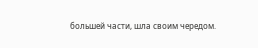большей части, шла своим чередом.